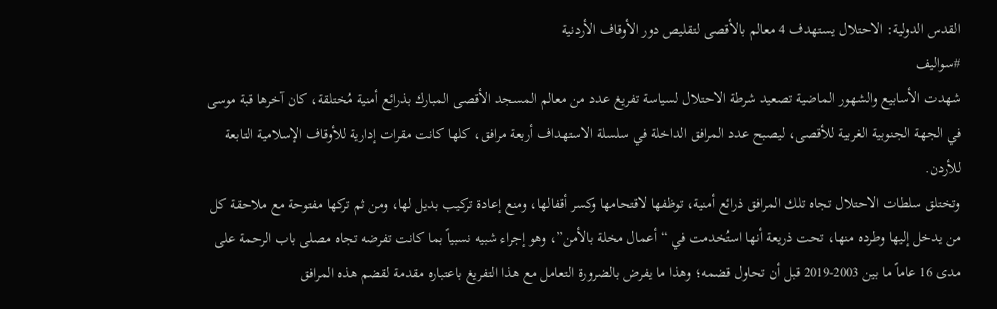القدس الدولية: الاحتلال يستهدف 4 معالم بالأقصى لتقليص دور الأوقاف الأردنية
#سواليف
شهدت الأسابيع والشهور الماضية تصعيد شرطة الاحتلال لسياسة تفريغ عدد من معالم المسجد الأقصى المبارك بذرائع أمنية مُختلقة، كان آخرها قبة موسى في الجهة الجنوبية الغربية للأقصى، ليصبح عدد المرافق الداخلة في سلسلة الاستهداف أربعة مرافق، كلها كانت مقرات إدارية للأوقاف الإسلامية التابعة للأردن.
وتختلق سلطات الاحتلال تجاه تلك المرافق ذرائع أمنية، توظفها لاقتحامها وكسر أقفالها، ومنع إعادة تركيب بديل لها، ومن ثم تركها مفتوحة مع ملاحقة كل من يدخل إليها وطرده منها، تحت ذريعة أنها استُخدمت في “أعمال مخلة بالأمن”، وهو إجراء شبيه نسبياً بما كانت تفرضه تجاه مصلى باب الرحمة على مدى 16 عاماً ما بين 2003-2019 قبل أن تحاول قضمه؛ وهذا ما يفرض بالضرورة التعامل مع هذا التفريغ باعتباره مقدمة لقضم هذه المرافق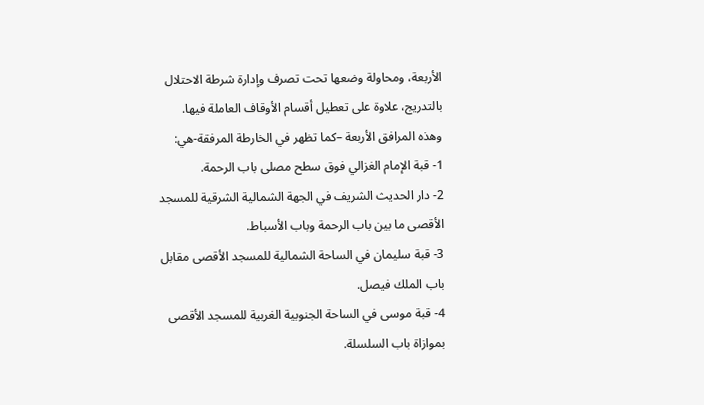الأربعة، ومحاولة وضعها تحت تصرف وإدارة شرطة الاحتلال بالتدريج، علاوة على تعطيل أقسام الأوقاف العاملة فيها.
وهذه المرافق الأربعة –كما تظهر في الخارطة المرفقة-هي:
1- قبة الإمام الغزالي فوق سطح مصلى باب الرحمة.
2- دار الحديث الشريف في الجهة الشمالية الشرقية للمسجد الأقصى ما بين باب الرحمة وباب الأسباط.
3- قبة سليمان في الساحة الشمالية للمسجد الأقصى مقابل باب الملك فيصل.
4- قبة موسى في الساحة الجنوبية الغربية للمسجد الأقصى بموازاة باب السلسلة.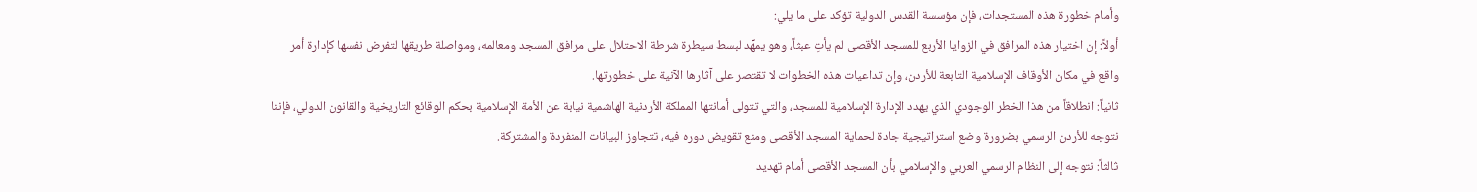وأمام خطورة هذه المستجدات، فإن مؤسسة القدس الدولية تؤكد على ما يلي:
أولاً: إن اختيار هذه المرافق في الزوايا الأربع للمسجد الأقصى لم يأتِ عبثاً، وهو يمهِّد لبسط سيطرة شرطة الاحتلال على مرافق المسجد ومعالمه، ومواصلة طريقها لتفرض نفسها كإدارة أمر واقع في مكان الأوقاف الإسلامية التابعة للأردن، وإن تداعيات هذه الخطوات لا تقتصر على آثارها الآنية على خطورتها.
ثانياً: انطلاقاً من هذا الخطر الوجودي الذي يهدد الإدارة الإسلامية للمسجد، والتي تتولى أمانتها المملكة الأردنية الهاشمية نيابة عن الأمة الإسلامية بحكم الوقائع التاريخية والقانون الدولي، فإننا نتوجه للأردن الرسمي بضرورة وضع استراتيجية جادة لحماية المسجد الأقصى ومنع تقويض دوره فيه، تتجاوز البيانات المنفردة والمشتركة.
ثالثاً: نتوجه إلى النظام الرسمي العربي والإسلامي بأن المسجد الأقصى أمام تهديد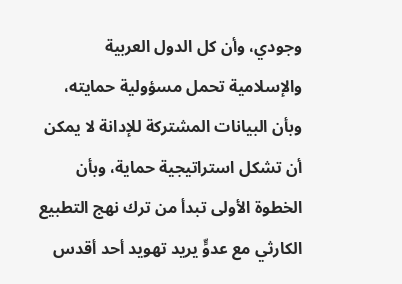وجودي، وأن كل الدول العربية والإسلامية تحمل مسؤولية حمايته، وبأن البيانات المشتركة للإدانة لا يمكن أن تشكل استراتيجية حماية، وبأن الخطوة الأولى تبدأ من ترك نهج التطبيع الكارثي مع عدوٍّ يريد تهويد أحد أقدس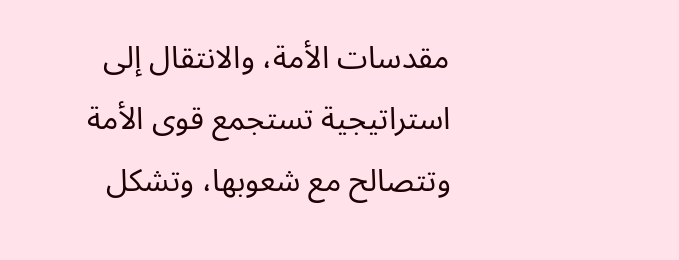مقدسات الأمة، والانتقال إلى استراتيجية تستجمع قوى الأمة وتتصالح مع شعوبها، وتشكل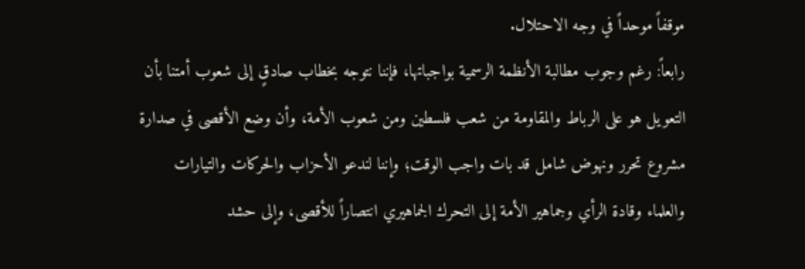موقفاً موحداً في وجه الاحتلال.
رابعاً: رغم وجوب مطالبة الأنظمة الرسمية بواجباتها، فإننا نتوجه بخطاب صادقٍ إلى شعوب أمتنا بأن التعويل هو على الرباط والمقاومة من شعب فلسطين ومن شعوب الأمة، وأن وضع الأقصى في صدارة مشروع تحرر ونهوض شامل قد بات واجب الوقت؛ وإننا لندعو الأحزاب والحركات والتيارات والعلماء وقادة الرأي وجماهير الأمة إلى التحرك الجماهيري انتصاراً للأقصى، وإلى حشد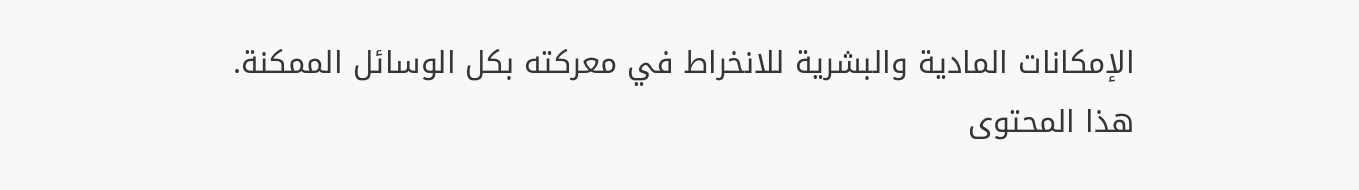الإمكانات المادية والبشرية للانخراط في معركته بكل الوسائل الممكنة.
هذا المحتوى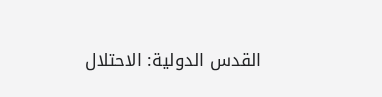القدس الدولية: الاحتلال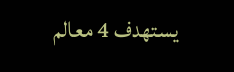يستهدف 4 معالم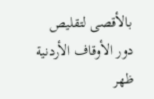بالأقصى لتقليص دور الأوقاف الأردنية ظهر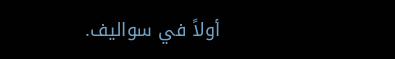أولاً في سواليف.